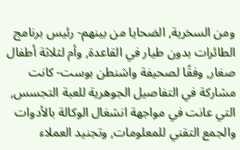ومن السخرية, الضحايا من بينهم- رئيس برنامج الطائرات بدون طيار في القاعدة, وأم لثلاثة أطفال صغار, وفقًا لصحيفة واشنطن بوست- كانت مشاركة في التفاصيل الجوهرية للعبة التجسس, التي عانت في مواجهة انشغال الوكالة بالأدوات والجمع التقني للمعلومات, وتجنيد العملاء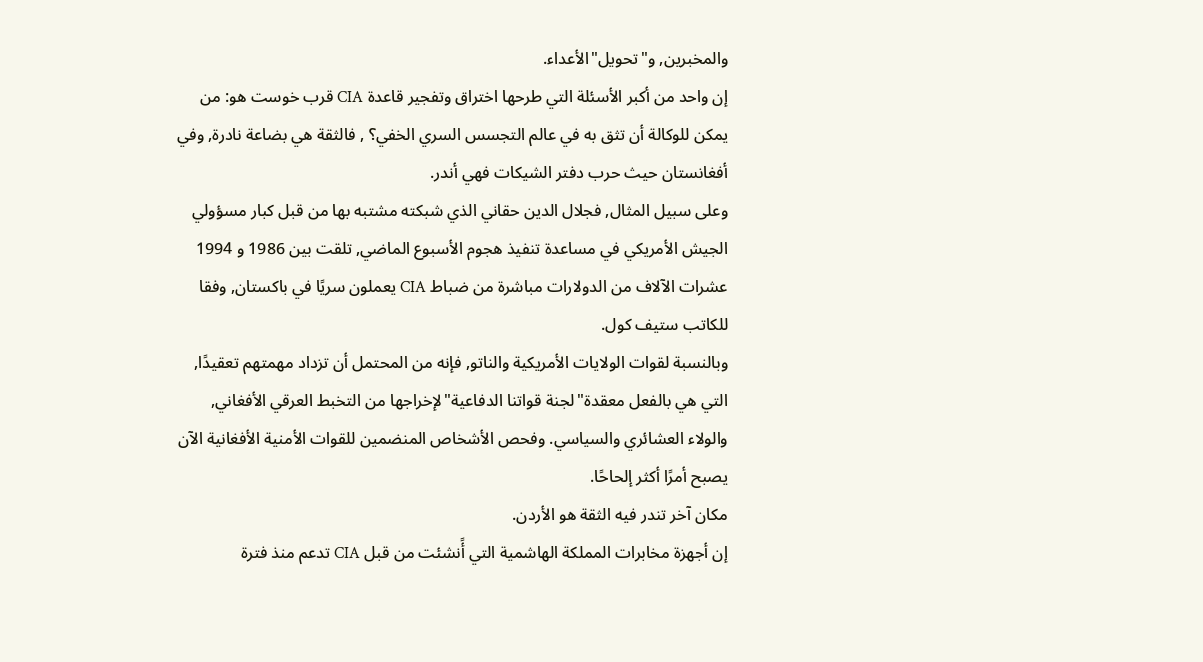والمخبرين, و"تحويل"الأعداء.
إن واحد من أكبر الأسئلة التي طرحها اختراق وتفجير قاعدة CIA قرب خوست هو: من يمكن للوكالة أن تثق به في عالم التجسس السري الخفي؟ , فالثقة هي بضاعة نادرة, وفي أفغانستان حيث حرب دفتر الشيكات فهي أندر.
وعلى سبيل المثال, فجلال الدين حقاني الذي شبكته مشتبه بها من قبل كبار مسؤولي الجيش الأمريكي في مساعدة تنفيذ هجوم الأسبوع الماضي, تلقت بين 1986 و 1994 عشرات الآلاف من الدولارات مباشرة من ضباط CIA يعملون سريًا في باكستان, وفقا للكاتب ستيف كول.
وبالنسبة لقوات الولايات الأمريكية والناتو, فإنه من المحتمل أن تزداد مهمتهم تعقيدًا, التي هي بالفعل معقدة"لجنة قواتنا الدفاعية"لإخراجها من التخبط العرقي الأفغاني, والولاء العشائري والسياسي. وفحص الأشخاص المنضمين للقوات الأمنية الأفغانية الآن يصبح أمرًا أكثر إلحاحًا.
مكان آخر تندر فيه الثقة هو الأردن.
إن أجهزة مخابرات المملكة الهاشمية التي أًنشئت من قبل CIA تدعم منذ فترة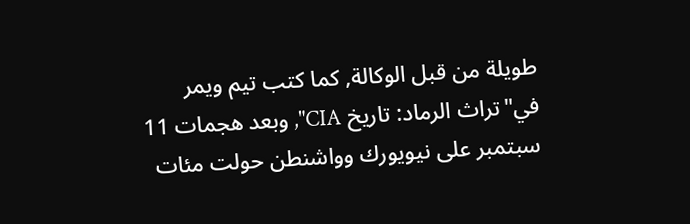طويلة من قبل الوكالة, كما كتب تيم ويمر في"تراث الرماد: تاريخ CIA", وبعد هجمات 11 سبتمبر على نيويورك وواشنطن حولت مئات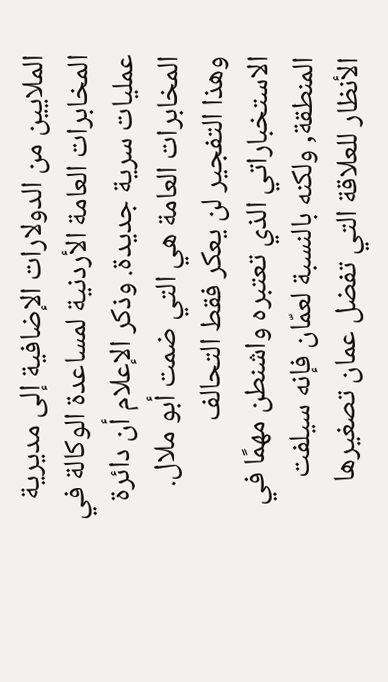الملايين من الدولارات الإضافية إلى مديرية المخابرات العامة الأردنية لمساعدة الوكالة في عمليات سرية جديدة. وذكر الإعلام أن دائرة المخابرات العامة هي التي ضمت أبو ملال.
وهذا التفجير لن يعكر فقط التحالف الاستخباراتي الذي تعتبره واشنطن مهمًا في المنطقة, ولكنه بالنسبة لعمّان فإنه سيلفت الأنظار للعلاقة التي تفضل عمان تصغيرها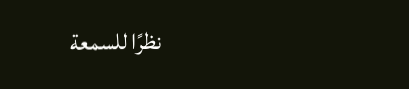نظرًا للسمعة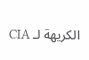الكريهة لـ CIA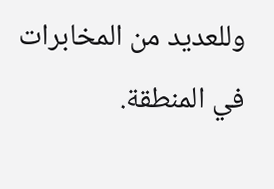وللعديد من المخابرات في المنطقة.